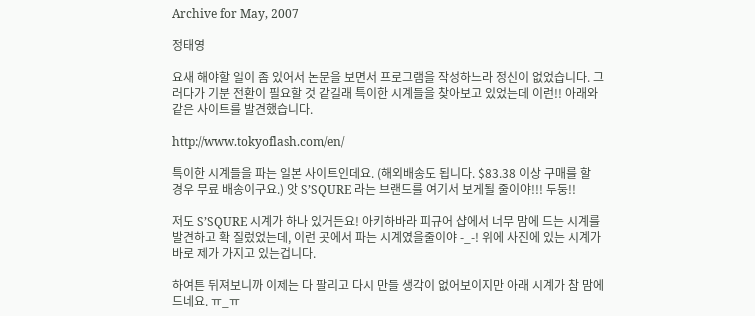Archive for May, 2007

정태영

요새 해야할 일이 좀 있어서 논문을 보면서 프로그램을 작성하느라 정신이 없었습니다. 그러다가 기분 전환이 필요할 것 같길래 특이한 시계들을 찾아보고 있었는데 이런!! 아래와 같은 사이트를 발견했습니다.

http://www.tokyoflash.com/en/

특이한 시계들을 파는 일본 사이트인데요. (해외배송도 됩니다. $83.38 이상 구매를 할 경우 무료 배송이구요.) 앗 S’SQURE 라는 브랜드를 여기서 보게될 줄이야!!! 두둥!!

저도 S’SQURE 시계가 하나 있거든요! 아키하바라 피규어 샵에서 너무 맘에 드는 시계를 발견하고 확 질렀었는데, 이런 곳에서 파는 시계였을줄이야 -_-! 위에 사진에 있는 시계가 바로 제가 가지고 있는겁니다.

하여튼 뒤져보니까 이제는 다 팔리고 다시 만들 생각이 없어보이지만 아래 시계가 참 맘에 드네요. ㅠ_ㅠ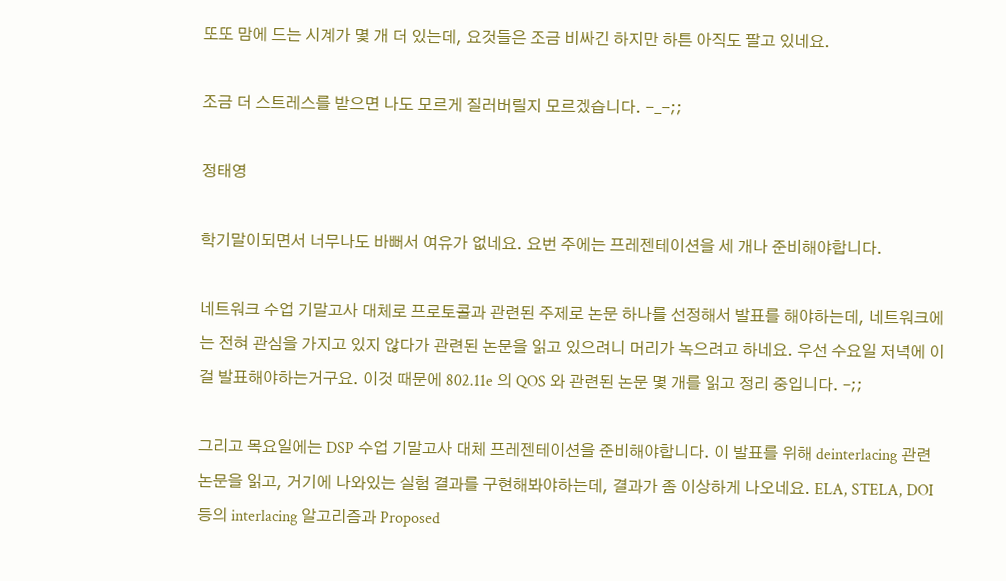또또 맘에 드는 시계가 몇 개 더 있는데, 요것들은 조금 비싸긴 하지만 하튼 아직도 팔고 있네요.

조금 더 스트레스를 받으면 나도 모르게 질러버릴지 모르겠습니다. -_-;;

정태영

학기말이되면서 너무나도 바뻐서 여유가 없네요. 요번 주에는 프레젠테이션을 세 개나 준비해야합니다.

네트워크 수업 기말고사 대체로 프로토콜과 관련된 주제로 논문 하나를 선정해서 발표를 해야하는데, 네트워크에는 전혀 관심을 가지고 있지 않다가 관련된 논문을 읽고 있으려니 머리가 녹으려고 하네요. 우선 수요일 저녁에 이걸 발표해야하는거구요. 이것 때문에 802.11e 의 QOS 와 관련된 논문 몇 개를 읽고 정리 중입니다. –;;

그리고 목요일에는 DSP 수업 기말고사 대체 프레젠테이션을 준비해야합니다. 이 발표를 위해 deinterlacing 관련 논문을 읽고, 거기에 나와있는 실험 결과를 구현해봐야하는데, 결과가 좀 이상하게 나오네요. ELA, STELA, DOI 등의 interlacing 알고리즘과 Proposed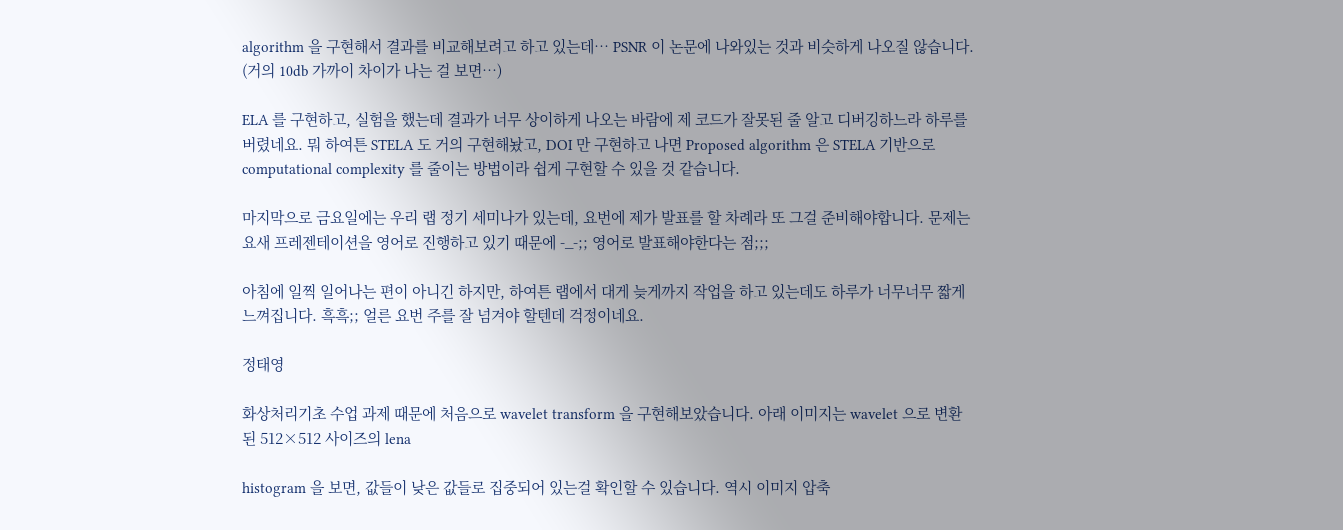algorithm 을 구현해서 결과를 비교해보려고 하고 있는데… PSNR 이 논문에 나와있는 것과 비슷하게 나오질 않습니다. (거의 10db 가까이 차이가 나는 걸 보면…)

ELA 를 구현하고, 실험을 했는데 결과가 너무 상이하게 나오는 바람에 제 코드가 잘못된 줄 알고 디버깅하느라 하루를 버렸네요. 뭐 하여튼 STELA 도 거의 구현해놨고, DOI 만 구현하고 나면 Proposed algorithm 은 STELA 기반으로 computational complexity 를 줄이는 방법이라 쉽게 구현할 수 있을 것 같습니다.

마지막으로 금요일에는 우리 랩 정기 세미나가 있는데, 요번에 제가 발표를 할 차례라 또 그걸 준비해야합니다. 문제는 요새 프레젠테이션을 영어로 진행하고 있기 때문에 -_-;; 영어로 발표해야한다는 점;;;

아침에 일찍 일어나는 편이 아니긴 하지만, 하여튼 랩에서 대게 늦게까지 작업을 하고 있는데도 하루가 너무너무 짧게 느껴집니다. 흑흑;; 얼른 요번 주를 잘 넘겨야 할텐데 걱정이네요.

정태영

화상처리기초 수업 과제 때문에 처음으로 wavelet transform 을 구현해보았습니다. 아래 이미지는 wavelet 으로 변환된 512×512 사이즈의 lena

histogram 을 보면, 값들이 낮은 값들로 집중되어 있는걸 확인할 수 있습니다. 역시 이미지 압축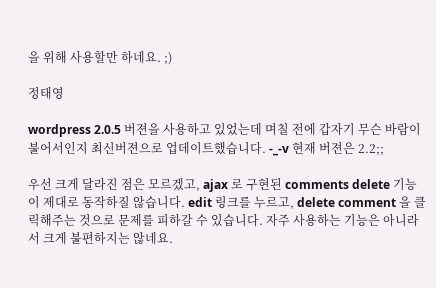을 위해 사용할만 하네요. ;)

정태영

wordpress 2.0.5 버젼을 사용하고 있었는데 며칠 전에 갑자기 무슨 바람이 불어서인지 최신버젼으로 업데이트했습니다. -_-v 현재 버젼은 2.2;;

우선 크게 달라진 점은 모르겠고, ajax 로 구현된 comments delete 기능이 제대로 동작하질 않습니다. edit 링크를 누르고, delete comment 을 클릭해주는 것으로 문제를 피하갈 수 있습니다. 자주 사용하는 기능은 아니라서 크게 불편하지는 않네요.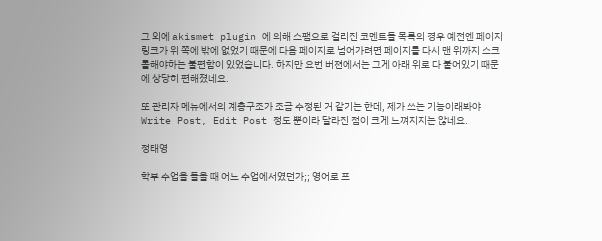그 외에 akismet plugin 에 의해 스팸으로 걸리진 코멘트들 목록의 경우 예전엔 페이지링크가 위 쪽에 밖에 없었기 때문에 다음 페이지로 넘어가려면 페이지를 다시 맨 위까지 스크롤해야하는 불편함이 있었습니다. 하지만 요번 버젼에서는 그게 아래 위로 다 붙어있기 때문에 상당히 편해졌네요.

또 관리자 메뉴에서의 계층구조가 조금 수정된 거 같기는 한데, 제가 쓰는 기능이래봐야 Write Post, Edit Post 정도 뿐이라 달라진 점이 크게 느껴지지는 않네요.

정태영

학부 수업을 들을 때 어느 수업에서였던가;; 영어로 프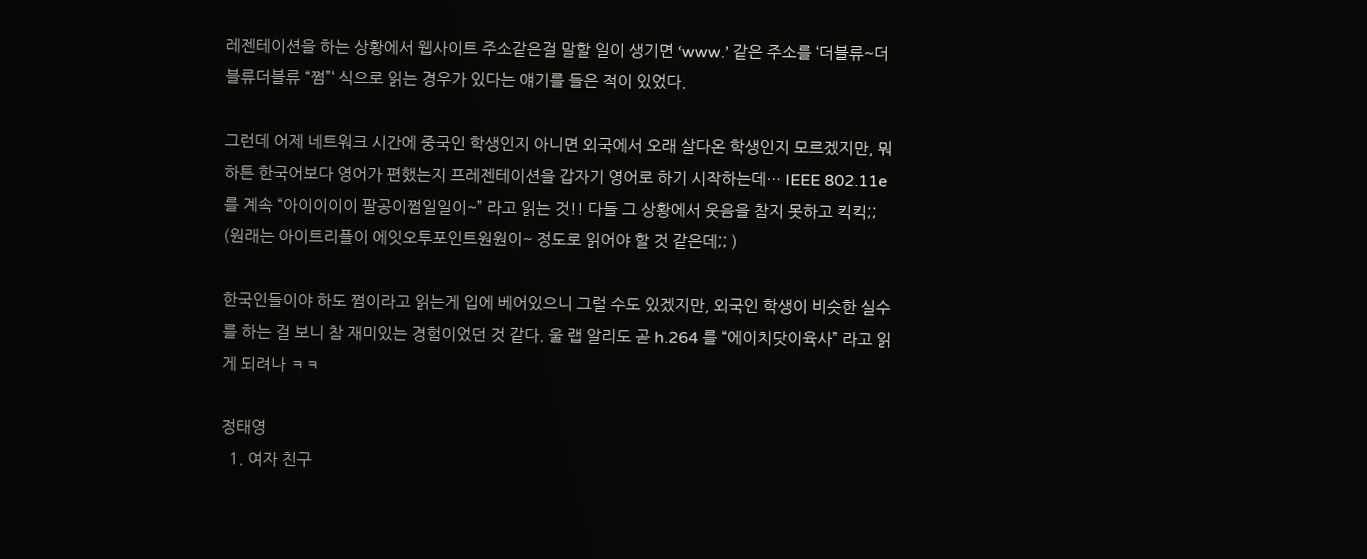레젠테이션을 하는 상황에서 웹사이트 주소같은걸 말할 일이 생기면 ‘www.’ 같은 주소를 ‘더블류~더블류더블류 “쩜”‘ 식으로 읽는 경우가 있다는 얘기를 들은 적이 있었다.

그런데 어제 네트워크 시간에 중국인 학생인지 아니면 외국에서 오래 살다온 학생인지 모르겠지만, 뭐 하튼 한국어보다 영어가 편했는지 프레젠테이션을 갑자기 영어로 하기 시작하는데… IEEE 802.11e 를 계속 “아이이이이 팔공이쩜일일이~” 라고 읽는 것!! 다들 그 상황에서 웃음을 참지 못하고 킥킥;; (원래는 아이트리플이 에잇오투포인트원원이~ 정도로 읽어야 할 것 같은데;; )

한국인들이야 하도 쩜이라고 읽는게 입에 베어있으니 그럴 수도 있겠지만, 외국인 학생이 비슷한 실수를 하는 걸 보니 참 재미있는 경험이었던 것 같다. 울 랩 알리도 곧 h.264 를 “에이치닷이육사” 라고 읽게 되려나 ㅋㅋ

정태영
  1. 여자 친구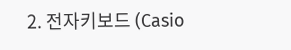2. 전자키보드 (Casio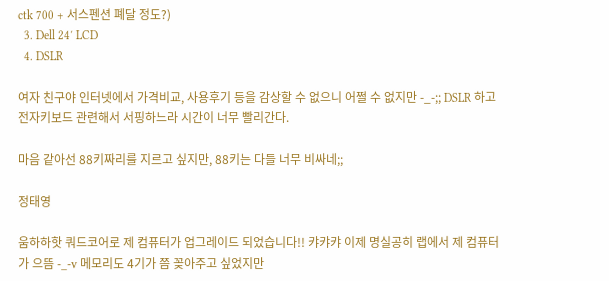ctk 700 + 서스펜션 폐달 정도?)
  3. Dell 24′ LCD
  4. DSLR

여자 친구야 인터넷에서 가격비교, 사용후기 등을 감상할 수 없으니 어쩔 수 없지만 -_-;; DSLR 하고 전자키보드 관련해서 서핑하느라 시간이 너무 빨리간다.

마음 같아선 88키짜리를 지르고 싶지만, 88키는 다들 너무 비싸네;;

정태영

움하하핫 쿼드코어로 제 컴퓨터가 업그레이드 되었습니다!! 캬캬캬 이제 명실공히 랩에서 제 컴퓨터가 으뜸 -_-v 메모리도 4기가 쯤 꽂아주고 싶었지만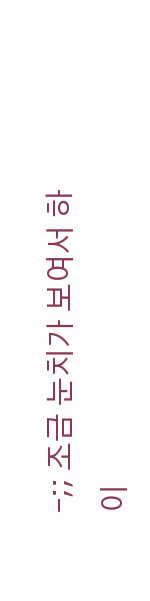–;; 조금 눈치가 보여서 하이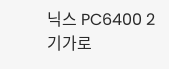닉스 PC6400 2기가로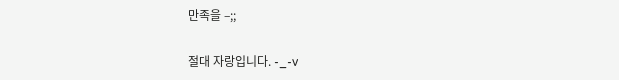만족을 –;;

절대 자랑입니다. -_-v